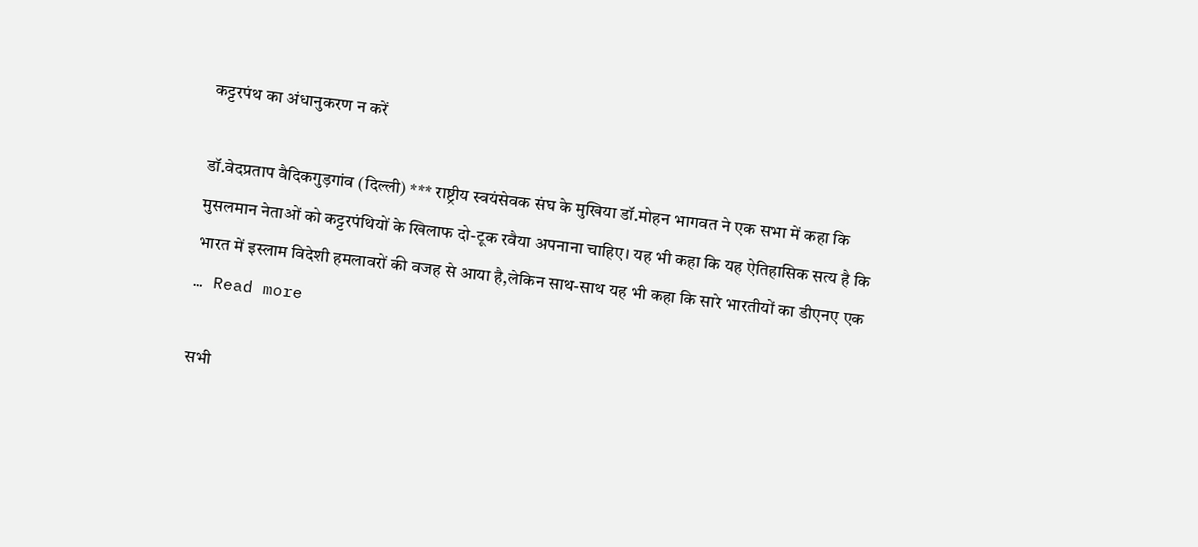कट्टरपंथ का अंधानुकरण न करें

डॉ.वेदप्रताप वैदिकगुड़गांव (दिल्ली) *** राष्ट्रीय स्वयंसेवक संघ के मुखिया डॉ.मोहन भागवत ने एक सभा में कहा कि मुसलमान नेताओं को कट्टरपंथियों के खिलाफ दो-टूक रवैया अपनाना चाहिए। यह भी कहा कि यह ऐतिहासिक सत्य है कि भारत में इस्लाम विदेशी हमलावरों की वजह से आया है,लेकिन साथ-साथ यह भी कहा कि सारे भारतीयों का डीएनए एक … Read more

सभी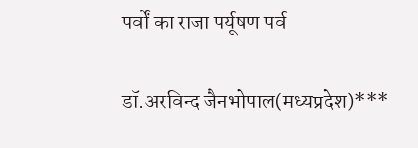पर्वों का राजा पर्यूषण पर्व

डॉ.अरविन्द जैनभोपाल(मध्यप्रदेश)***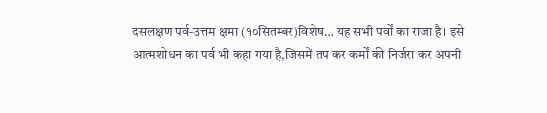दसलक्षण पर्व-उत्तम क्षमा (१०सितम्बर)विशेष… यह सभी पर्वों का राजा है। इसे आत्मशोधन का पर्व भी कहा गया है,जिसमें तप कर कर्मों की निर्जरा कर अपनी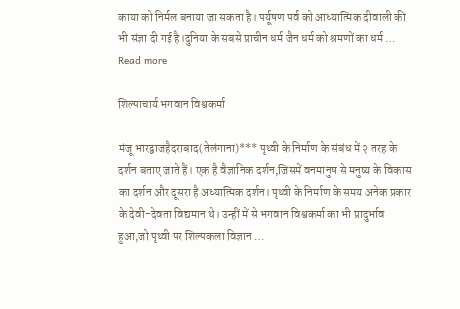काया को निर्मल बनाया जा सकता है। पर्यूषण पर्व को आध्यात्मिक दीवाली की भी संज्ञा दी गई है।दुनिया के सबसे प्राचीन धर्म जैन धर्म को श्रमणों का धर्म … Read more

शिल्पाचार्य भगवान विश्वकर्मा

मंजू भारद्वाजहैदराबाद(तेलंगाना)*** पृथ्वी के निर्माण के संबंध में २ तरह के दर्शन बताए जाते हैं। एक है वैज्ञानिक दर्शन,जिसमें वनमानुष से मनुष्य के विकास का दर्शन और दूसरा है अध्यात्मिक दर्शन। पृथ्वी के निर्माण के समय अनेक प्रकार के देवी-देवता विद्यमान थे। उन्हीं में से भगवान विश्वकर्मा का भी प्रादुर्भाव हुआ,जो पृथ्वी पर शिल्पकला विज्ञान …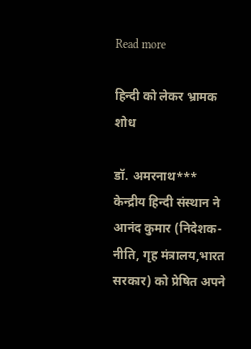Read more

हिन्दी को लेकर भ्रामक शोध

डॉ. अमरनाथ*** केन्द्रीय हिन्दी संस्थान ने आनंद कुमार (निदेशक-नीति, गृह मंत्रालय,भारत सरकार) को प्रेषित अपने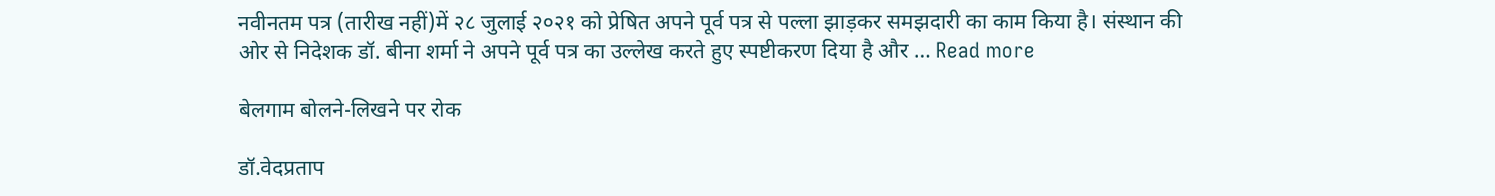नवीनतम पत्र (तारीख नहीं)में २८ जुलाई २०२१ को प्रेषित अपने पूर्व पत्र से पल्ला झाड़कर समझदारी का काम किया है। संस्थान की ओर से निदेशक डॉ. बीना शर्मा ने अपने पूर्व पत्र का उल्लेख करते हुए स्पष्टीकरण दिया है और … Read more

बेलगाम बोलने-लिखने पर रोक

डॉ.वेदप्रताप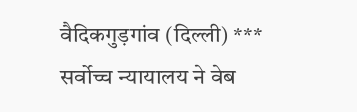वैदिकगुड़गांव (दिल्ली) *** सर्वोच्च न्यायालय ने वेब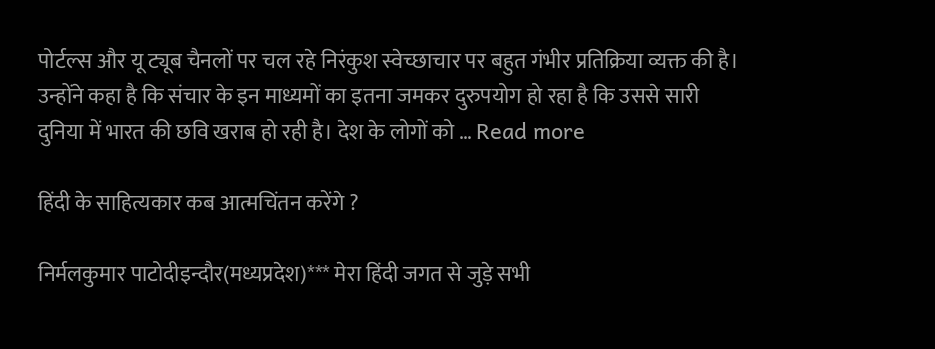पोर्टल्स और यू ट्यूब चैनलों पर चल रहे निरंकुश स्वेच्छाचार पर बहुत गंभीर प्रतिक्रिया व्यक्त की है। उन्होंने कहा है कि संचार के इन माध्यमों का इतना जमकर दुरुपयोग हो रहा है कि उससे सारी दुनिया में भारत की छवि खराब हो रही है। देश के लोगों को … Read more

हिंदी के साहित्यकार कब आत्मचिंतन करेंगे ?

निर्मलकुमार पाटोदीइन्दौर(मध्यप्रदेश)*** मेरा हिंदी जगत से जुड़े सभी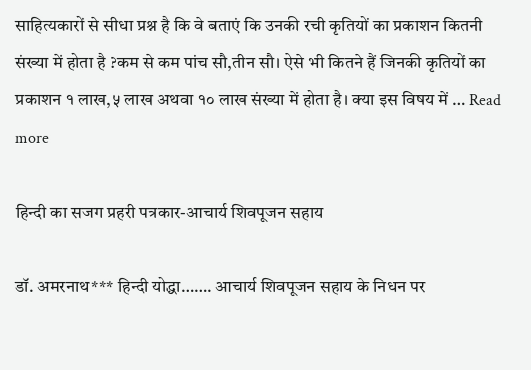साहित्यकारों से सीधा प्रश्न है कि वे बताएं कि उनकी रची कृतियों का प्रकाशन कितनी संख्या में होता है ?कम से कम पांच सौ,तीन सौ। ऐसे भी कितने हैं जिनकी कृतियों का प्रकाशन १ लाख,५ लाख अथवा १० लाख संख्या में होता है। क्या इस विषय में … Read more

हिन्दी का सजग प्रहरी पत्रकार-आचार्य शिवपूजन सहाय

डॉ. अमरनाथ*** हिन्दी योद्धा……. आचार्य शिवपूजन सहाय के निधन पर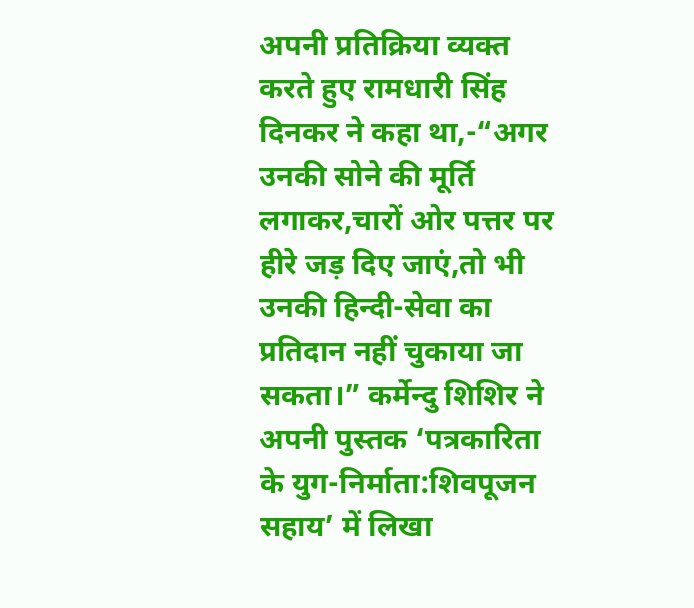अपनी प्रतिक्रिया व्यक्त करते हुए रामधारी सिंह दिनकर ने कहा था,-“अगर उनकी सोने की मूर्ति लगाकर,चारों ओर पत्तर पर हीरे जड़ दिए जाएं,तो भी उनकी हिन्दी-सेवा का प्रतिदान नहीं चुकाया जा सकता।” कर्मेन्दु शिशिर ने अपनी पुस्तक ‘पत्रकारिता के युग-निर्माता:शिवपूजन सहाय’ में लिखा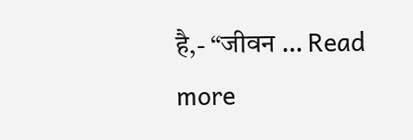है,- “जीवन … Read more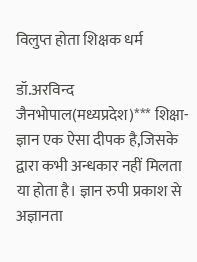विलुप्त होता शिक्षक धर्म

डॉ.अरविन्द जैनभोपाल(मध्यप्रदेश)*** शिक्षा-ज्ञान एक ऐसा दीपक है,जिसके द्वारा कभी अन्धकार नहीं मिलता या होता है। ज्ञान रुपी प्रकाश से अज्ञानता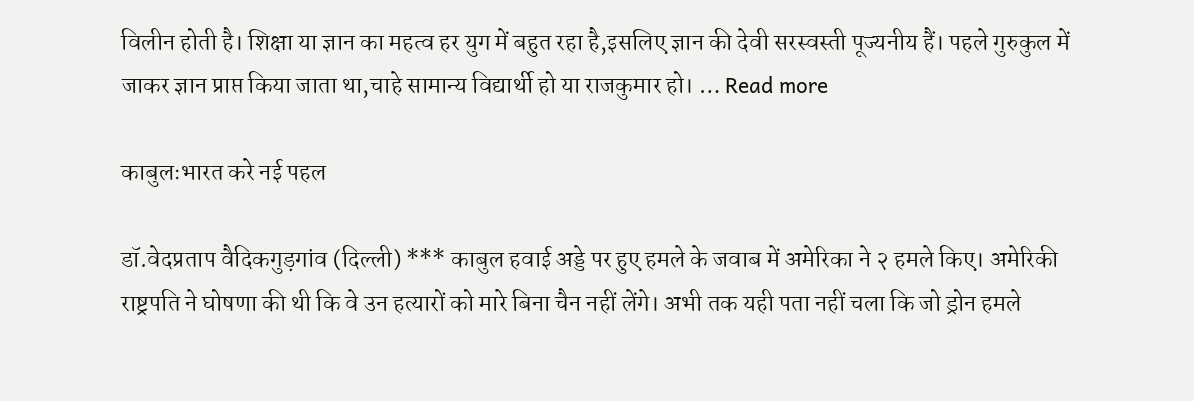विलीन होती है। शिक्षा या ज्ञान का महत्व हर युग में बहुत रहा है,इसलिए ज्ञान की देवी सरस्वस्ती पूज्यनीय हैं। पहले गुरुकुल में जाकर ज्ञान प्राप्त किया जाता था,चाहे सामान्य विद्यार्थी हो या राजकुमार हो। … Read more

काबुलःभारत करे नई पहल

डॉ.वेदप्रताप वैदिकगुड़गांव (दिल्ली) *** काबुल हवाई अड्डे पर हुए हमले के जवाब में अमेरिका ने २ हमले किए। अमेरिकी राष्ट्रपति ने घोषणा की थी कि वे उन हत्यारों को मारे बिना चैन नहीं लेंगे। अभी तक यही पता नहीं चला कि जो ड्रोन हमले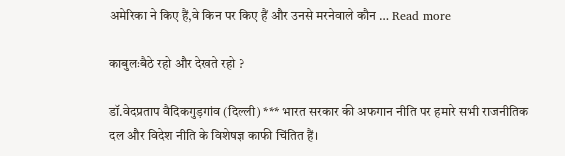अमेरिका ने किए हैं,वे किन पर किए हैं और उनसे मरनेवाले कौन … Read more

काबुलःबैठे रहो और देखते रहो ?

डॉ.वेदप्रताप वैदिकगुड़गांव (दिल्ली) *** भारत सरकार की अफगान नीति पर हमारे सभी राजनीतिक दल और विदेश नीति के विशेषज्ञ काफी चिंतित हैं।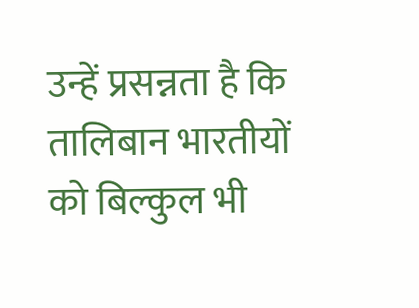उन्हें प्रसन्नता है कि तालिबान भारतीयों को बिल्कुल भी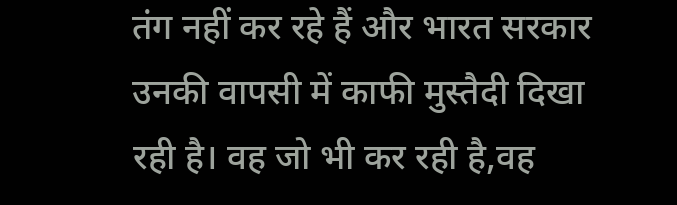तंग नहीं कर रहे हैं और भारत सरकार उनकी वापसी में काफी मुस्तैदी दिखा रही है। वह जो भी कर रही है,वह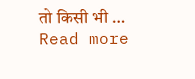तो किसी भी … Read more